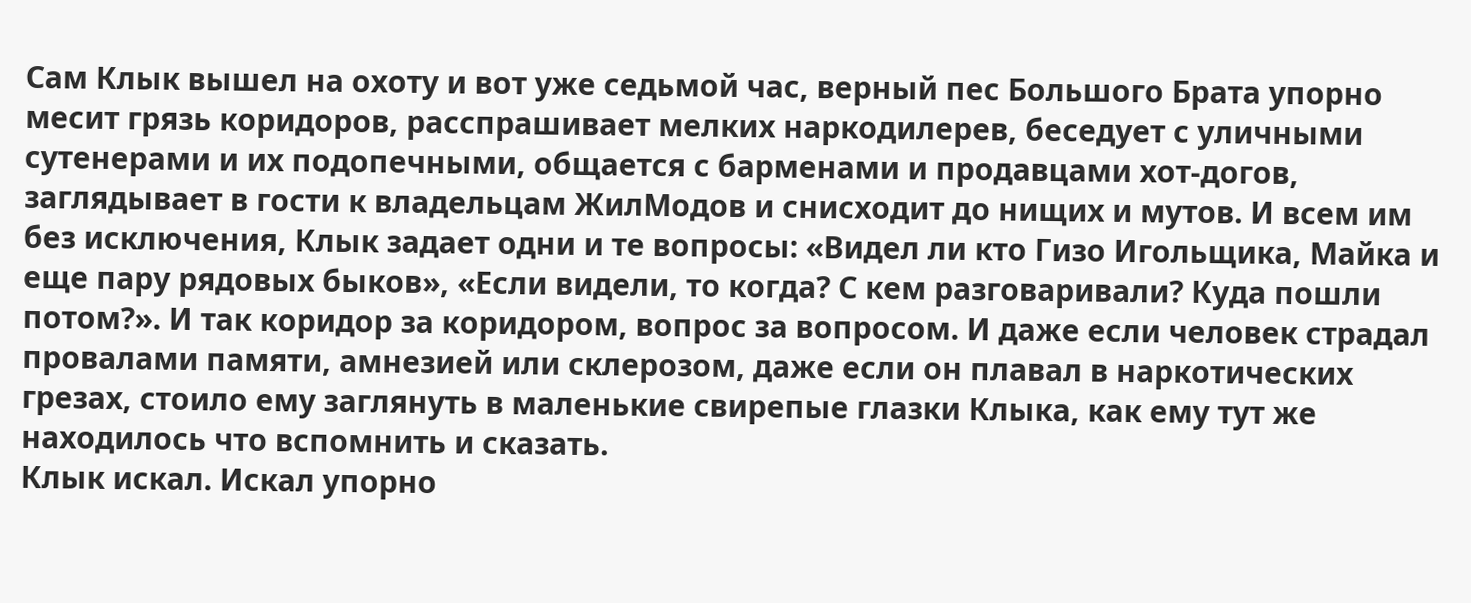Сам Клык вышел на охоту и вот уже седьмой час, верный пес Большого Брата упорно месит грязь коридоров, расспрашивает мелких наркодилерев, беседует с уличными сутенерами и их подопечными, общается с барменами и продавцами хот-догов, заглядывает в гости к владельцам ЖилМодов и снисходит до нищих и мутов. И всем им без исключения, Клык задает одни и те вопросы: «Видел ли кто Гизо Игольщика, Майка и еще пару рядовых быков», «Если видели, то когда? С кем разговаривали? Куда пошли потом?». И так коридор за коридором, вопрос за вопросом. И даже если человек страдал провалами памяти, амнезией или склерозом, даже если он плавал в наркотических грезах, стоило ему заглянуть в маленькие свирепые глазки Клыка, как ему тут же находилось что вспомнить и сказать.
Клык искал. Искал упорно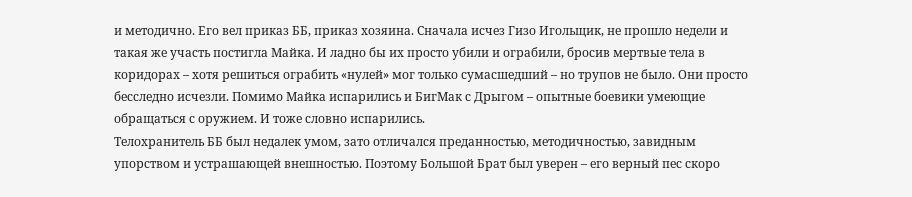и методично. Его вел приказ ББ, приказ хозяина. Сначала исчез Гизо Игольщик, не прошло недели и такая же участь постигла Майка. И ладно бы их просто убили и ограбили, бросив мертвые тела в коридорах – хотя решиться ограбить «нулей» мог только сумасшедший – но трупов не было. Они просто бесследно исчезли. Помимо Майка испарились и БигМак с Дрыгом – опытные боевики умеющие обращаться с оружием. И тоже словно испарились.
Телохранитель ББ был недалек умом, зато отличался преданностью, методичностью, завидным упорством и устрашающей внешностью. Поэтому Большой Брат был уверен – его верный пес скоро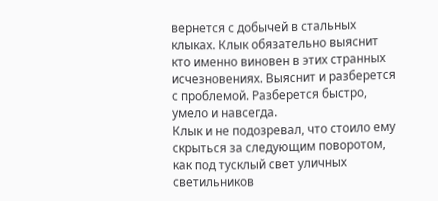вернется с добычей в стальных клыках. Клык обязательно выяснит кто именно виновен в этих странных исчезновениях. Выяснит и разберется с проблемой. Разберется быстро, умело и навсегда.
Клык и не подозревал, что стоило ему скрыться за следующим поворотом, как под тусклый свет уличных светильников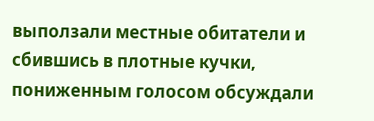выползали местные обитатели и сбившись в плотные кучки, пониженным голосом обсуждали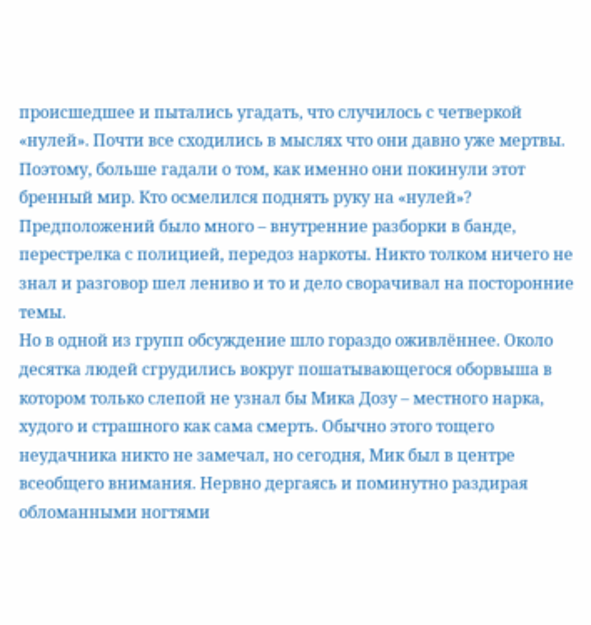происшедшее и пытались угадать, что случилось с четверкой «нулей». Почти все сходились в мыслях что они давно уже мертвы. Поэтому, больше гадали о том, как именно они покинули этот бренный мир. Кто осмелился поднять руку на «нулей»? Предположений было много – внутренние разборки в банде, перестрелка с полицией, передоз наркоты. Никто толком ничего не знал и разговор шел лениво и то и дело сворачивал на посторонние темы.
Но в одной из групп обсуждение шло гораздо оживлённее. Около десятка людей сгрудились вокруг пошатывающегося оборвыша в котором только слепой не узнал бы Мика Дозу – местного нарка, худого и страшного как сама смерть. Обычно этого тощего неудачника никто не замечал, но сегодня, Мик был в центре всеобщего внимания. Нервно дергаясь и поминутно раздирая обломанными ногтями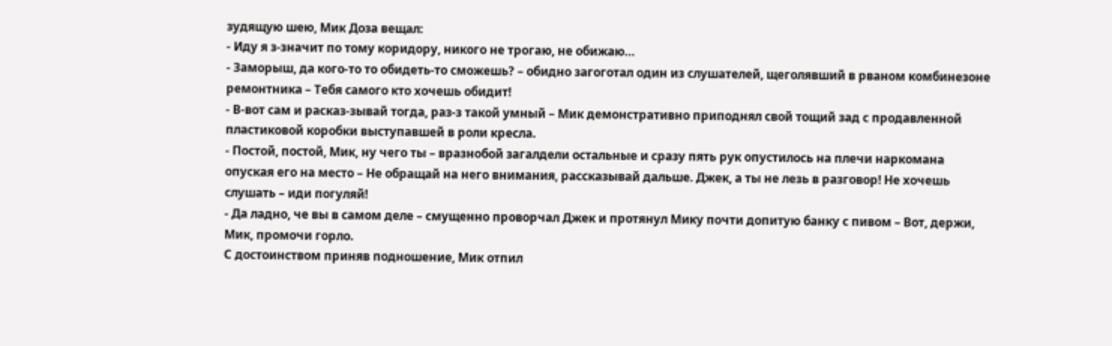зудящую шею, Мик Доза вещал:
- Иду я з-значит по тому коридору, никого не трогаю, не обижаю…
- Заморыш, да кого-то то обидеть-то сможешь? – обидно загоготал один из слушателей, щеголявший в рваном комбинезоне ремонтника – Тебя самого кто хочешь обидит!
- В-вот сам и расказ-зывай тогда, раз-з такой умный – Мик демонстративно приподнял свой тощий зад с продавленной пластиковой коробки выступавшей в роли кресла.
- Постой, постой, Мик, ну чего ты – вразнобой загалдели остальные и сразу пять рук опустилось на плечи наркомана опуская его на место – Не обращай на него внимания, рассказывай дальше. Джек, а ты не лезь в разговор! Не хочешь слушать – иди погуляй!
- Да ладно, че вы в самом деле – смущенно проворчал Джек и протянул Мику почти допитую банку с пивом – Вот, держи, Мик, промочи горло.
С достоинством приняв подношение, Мик отпил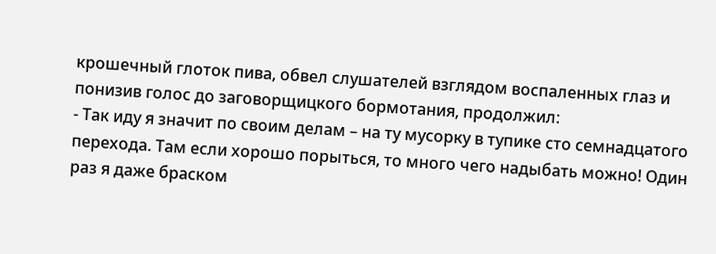крошечный глоток пива, обвел слушателей взглядом воспаленных глаз и понизив голос до заговорщицкого бормотания, продолжил:
- Так иду я значит по своим делам – на ту мусорку в тупике сто семнадцатого перехода. Там если хорошо порыться, то много чего надыбать можно! Один раз я даже браском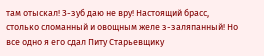там отыскал! З-зуб даю не вру! Настоящий брасс, столько сломанный и овощным желе з-заляпанный! Но все одно я его сдал Питу Старьевщику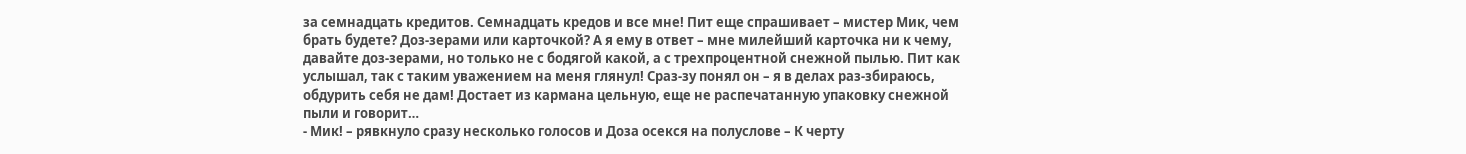за семнадцать кредитов. Семнадцать кредов и все мне! Пит еще спрашивает – мистер Мик, чем брать будете? Доз-зерами или карточкой? А я ему в ответ – мне милейший карточка ни к чему, давайте доз-зерами, но только не с бодягой какой, а с трехпроцентной снежной пылью. Пит как услышал, так с таким уважением на меня глянул! Сраз-зу понял он – я в делах раз-збираюсь, обдурить себя не дам! Достает из кармана цельную, еще не распечатанную упаковку снежной пыли и говорит…
- Мик! – рявкнуло сразу несколько голосов и Доза осекся на полуслове – К черту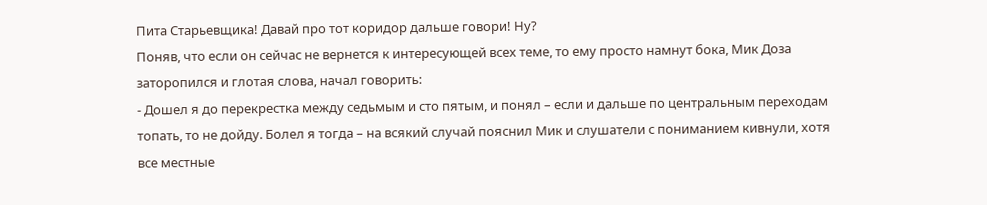Пита Старьевщика! Давай про тот коридор дальше говори! Ну?
Поняв, что если он сейчас не вернется к интересующей всех теме, то ему просто намнут бока, Мик Доза заторопился и глотая слова, начал говорить:
- Дошел я до перекрестка между седьмым и сто пятым, и понял – если и дальше по центральным переходам топать, то не дойду. Болел я тогда – на всякий случай пояснил Мик и слушатели с пониманием кивнули, хотя все местные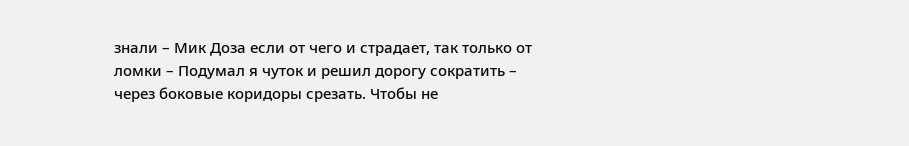знали – Мик Доза если от чего и страдает, так только от ломки – Подумал я чуток и решил дорогу сократить – через боковые коридоры срезать. Чтобы не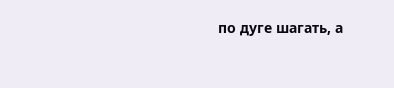по дуге шагать, а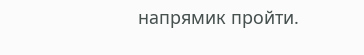напрямик пройти.